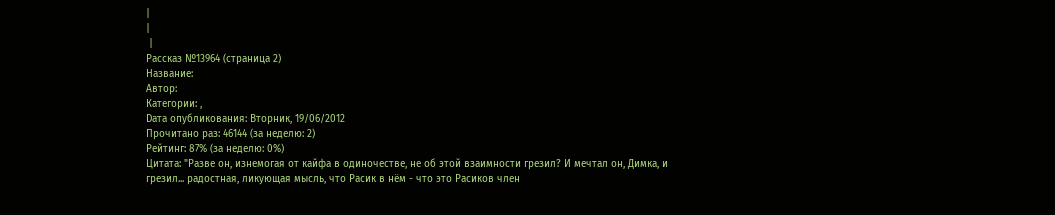|
|
 |
Рассказ №13964 (страница 2)
Название:
Автор:
Категории: ,
Dата опубликования: Вторник, 19/06/2012
Прочитано раз: 46144 (за неделю: 2)
Рейтинг: 87% (за неделю: 0%)
Цитата: "Разве он, изнемогая от кайфа в одиночестве, не об этой взаимности грезил? И мечтал он, Димка, и грезил... радостная, ликующая мысль, что Расик в нём - что это Расиков член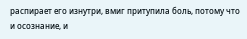распирает его изнутри, вмиг притупила боль, потому что и осознание, и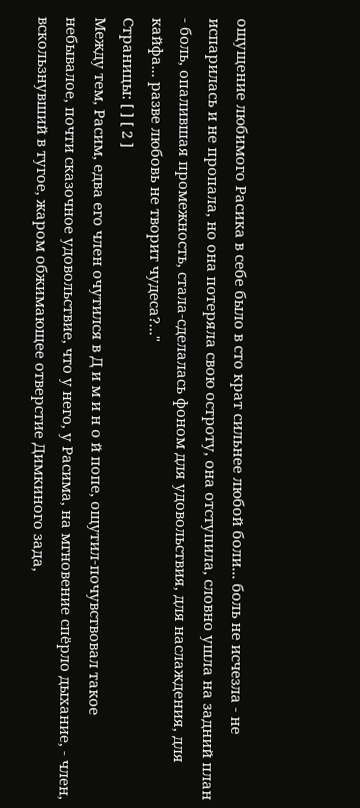ощущение любимого Расика в себе было в сто крат сильнее любой боли... боль не исчезла - не испарилась и не пропала, но она потеряла свою остроту, она отступила, словно ушла на задний план - боль, опалившая промежность, стала-сделалась фоном для удовольствия, для наслаждения, для кайфа... разве любовь не творит чудеса?..."
Страницы: [ ] [ 2 ]
Между тем, Расим, едва его член очутился в Д и м и н о й попе, ощутил-почувствовал такое небывалое, почти сказочное удовольствие, что у него, у Расима, на мгновение спёрло дыхание, - член, вскользнувший в тугое, жаром обжимающее отверстие Димкиного зада,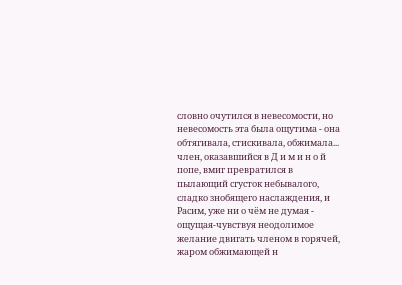словно очутился в невесомости, но невесомость эта была ощутима - она обтягивала, стискивала, обжимала... член, оказавшийся в Д и м и н о й попе, вмиг превратился в пылающий сгусток небывалого, сладко знобящего наслаждения, и Расим, уже ни о чём не думая - ощущая-чувствуя неодолимое желание двигать членом в горячей, жаром обжимающей н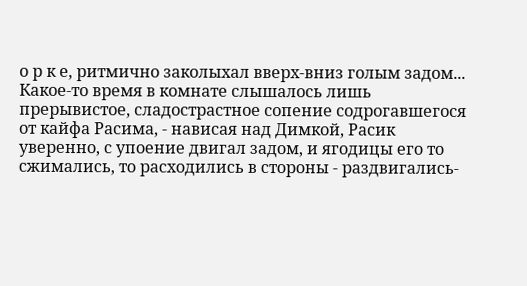о р к е, ритмично заколыхал вверх-вниз голым задом...
Какое-то время в комнате слышалось лишь прерывистое, сладострастное сопение содрогавшегося от кайфа Расима, - нависая над Димкой, Расик уверенно, с упоение двигал задом, и ягодицы его то сжимались, то расходились в стороны - раздвигались-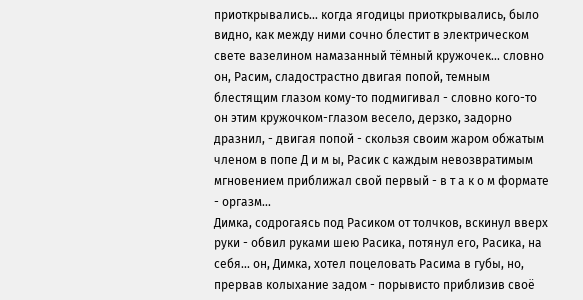приоткрывались... когда ягодицы приоткрывались, было видно, как между ними сочно блестит в электрическом свете вазелином намазанный тёмный кружочек... словно он, Расим, сладострастно двигая попой, темным блестящим глазом кому-то подмигивал - словно кого-то он этим кружочком-глазом весело, дерзко, задорно дразнил, - двигая попой - скользя своим жаром обжатым членом в попе Д и м ы, Расик с каждым невозвратимым мгновением приближал свой первый - в т а к о м формате - оргазм...
Димка, содрогаясь под Расиком от толчков, вскинул вверх руки - обвил руками шею Расика, потянул его, Расика, на себя... он, Димка, хотел поцеловать Расима в губы, но, прервав колыхание задом - порывисто приблизив своё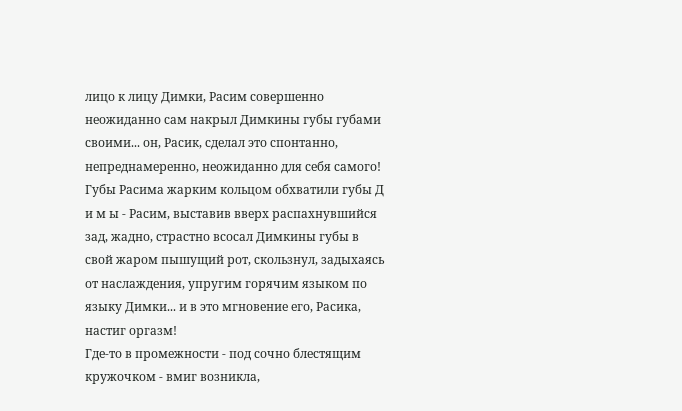лицо к лицу Димки, Расим совершенно неожиданно сам накрыл Димкины губы губами своими... он, Расик, сделал это спонтанно, непреднамеренно, неожиданно для себя самого! Губы Расима жарким кольцом обхватили губы Д и м ы - Расим, выставив вверх распахнувшийся зад, жадно, страстно всосал Димкины губы в свой жаром пышущий рот, скользнул, задыхаясь от наслаждения, упругим горячим языком по языку Димки... и в это мгновение его, Расика, настиг оргазм!
Где-то в промежности - под сочно блестящим кружочком - вмиг возникла,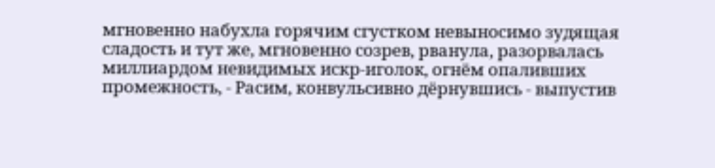мгновенно набухла горячим сгустком невыносимо зудящая сладость и тут же, мгновенно созрев, рванула, разорвалась миллиардом невидимых искр-иголок, огнём опаливших промежность, - Расим, конвульсивно дёрнувшись - выпустив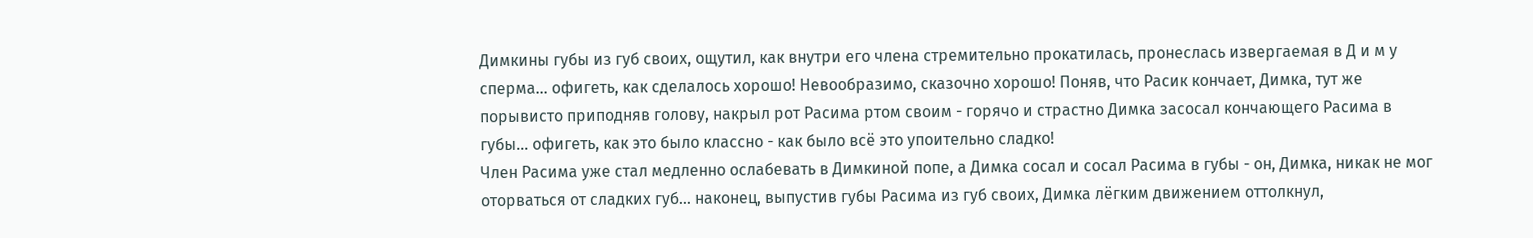Димкины губы из губ своих, ощутил, как внутри его члена стремительно прокатилась, пронеслась извергаемая в Д и м у сперма... офигеть, как сделалось хорошо! Невообразимо, сказочно хорошо! Поняв, что Расик кончает, Димка, тут же порывисто приподняв голову, накрыл рот Расима ртом своим - горячо и страстно Димка засосал кончающего Расима в губы... офигеть, как это было классно - как было всё это упоительно сладко!
Член Расима уже стал медленно ослабевать в Димкиной попе, а Димка сосал и сосал Расима в губы - он, Димка, никак не мог оторваться от сладких губ... наконец, выпустив губы Расима из губ своих, Димка лёгким движением оттолкнул,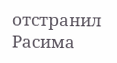отстранил Расима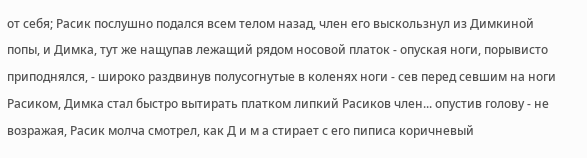от себя; Расик послушно подался всем телом назад, член его выскользнул из Димкиной попы, и Димка, тут же нащупав лежащий рядом носовой платок - опуская ноги, порывисто приподнялся, - широко раздвинув полусогнутые в коленях ноги - сев перед севшим на ноги Расиком, Димка стал быстро вытирать платком липкий Расиков член... опустив голову - не возражая, Расик молча смотрел, как Д и м а стирает с его пиписа коричневый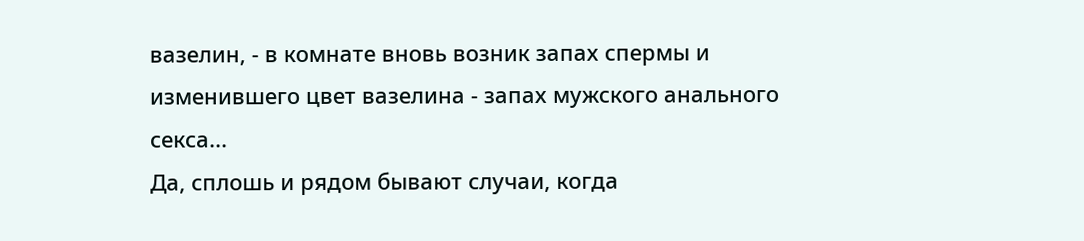вазелин, - в комнате вновь возник запах спермы и изменившего цвет вазелина - запах мужского анального секса...
Да, сплошь и рядом бывают случаи, когда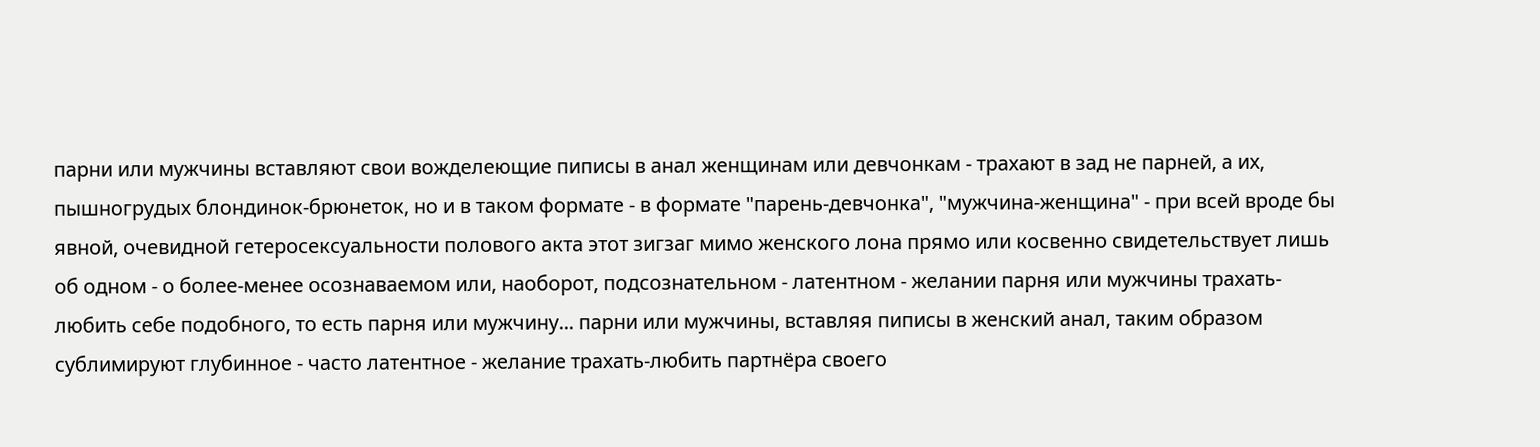парни или мужчины вставляют свои вожделеющие пиписы в анал женщинам или девчонкам - трахают в зад не парней, а их, пышногрудых блондинок-брюнеток, но и в таком формате - в формате "парень-девчонка", "мужчина-женщина" - при всей вроде бы явной, очевидной гетеросексуальности полового акта этот зигзаг мимо женского лона прямо или косвенно свидетельствует лишь об одном - о более-менее осознаваемом или, наоборот, подсознательном - латентном - желании парня или мужчины трахать-любить себе подобного, то есть парня или мужчину... парни или мужчины, вставляя пиписы в женский анал, таким образом сублимируют глубинное - часто латентное - желание трахать-любить партнёра своего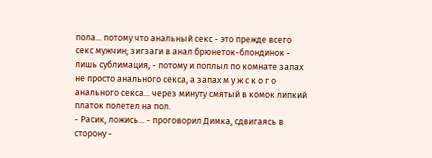пола... потому что анальный секс - это прежде всего секс мужчин; зигзаги в анал брюнеток-блондинок - лишь сублимация, - потому и поплыл по комнате запах не просто анального секса, а запах м у ж с к о г о анального секса... через минуту смятый в комок липкий платок полетел на пол.
- Расик, ложись... - проговорил Димка, сдвигаясь в сторону -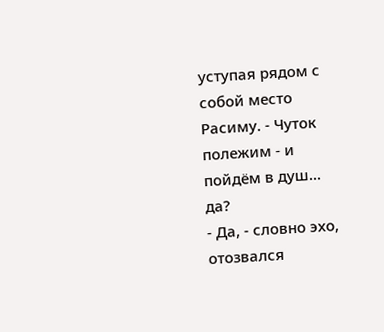уступая рядом с собой место Расиму. - Чуток полежим - и пойдём в душ... да?
- Да, - словно эхо, отозвался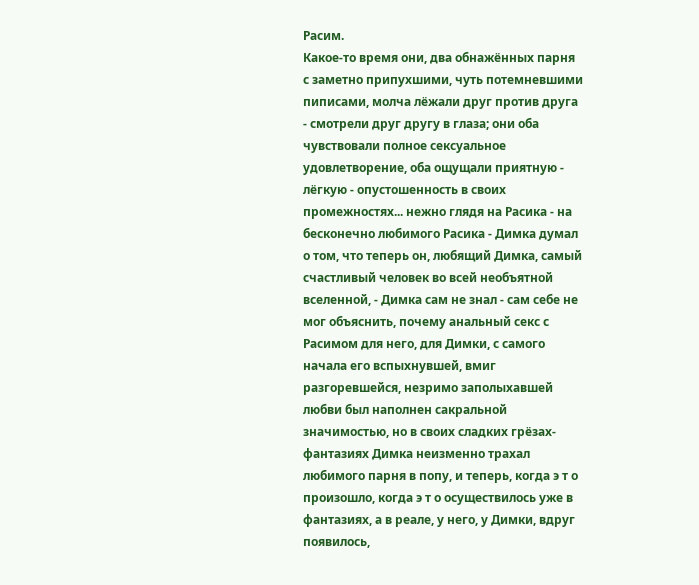Расим.
Какое-то время они, два обнажённых парня с заметно припухшими, чуть потемневшими пиписами, молча лёжали друг против друга - смотрели друг другу в глаза; они оба чувствовали полное сексуальное удовлетворение, оба ощущали приятную - лёгкую - опустошенность в своих промежностях... нежно глядя на Расика - на бесконечно любимого Расика - Димка думал о том, что теперь он, любящий Димка, самый счастливый человек во всей необъятной вселенной, - Димка сам не знал - сам себе не мог объяснить, почему анальный секс с Расимом для него, для Димки, с самого начала его вспыхнувшей, вмиг разгоревшейся, незримо заполыхавшей любви был наполнен сакральной значимостью, но в своих сладких грёзах-фантазиях Димка неизменно трахал любимого парня в попу, и теперь, когда э т о произошло, когда э т о осуществилось уже в фантазиях, а в реале, у него, у Димки, вдруг появилось,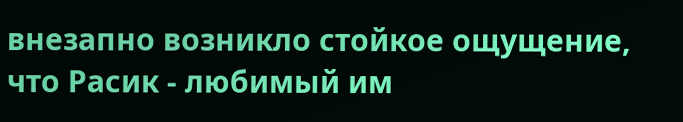внезапно возникло стойкое ощущение, что Расик - любимый им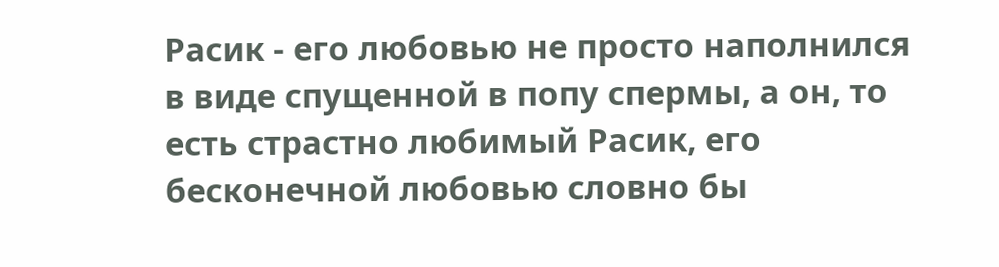Расик - его любовью не просто наполнился в виде спущенной в попу спермы, а он, то есть страстно любимый Расик, его бесконечной любовью словно бы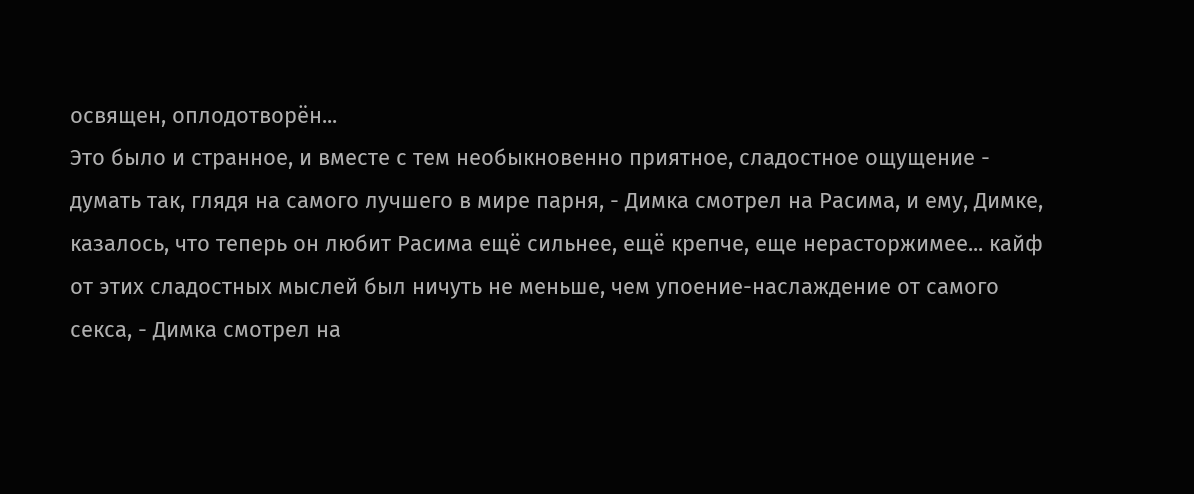освящен, оплодотворён...
Это было и странное, и вместе с тем необыкновенно приятное, сладостное ощущение - думать так, глядя на самого лучшего в мире парня, - Димка смотрел на Расима, и ему, Димке, казалось, что теперь он любит Расима ещё сильнее, ещё крепче, еще нерасторжимее... кайф от этих сладостных мыслей был ничуть не меньше, чем упоение-наслаждение от самого секса, - Димка смотрел на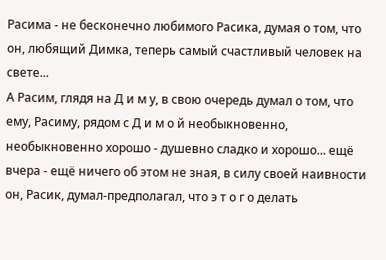Расима - не бесконечно любимого Расика, думая о том, что он, любящий Димка, теперь самый счастливый человек на свете...
А Расим, глядя на Д и м у, в свою очередь думал о том, что ему, Расиму, рядом с Д и м о й необыкновенно, необыкновенно хорошо - душевно сладко и хорошо... ещё вчера - ещё ничего об этом не зная, в силу своей наивности он, Расик, думал-предполагал, что э т о г о делать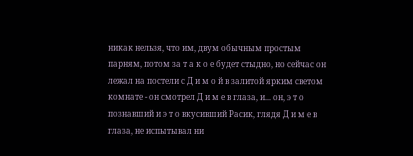никак нельзя, что им, двум обычным простым парням, потом за т а к о е будет стыдно, но сейчас он лежал на постели с Д и м о й в залитой ярким светом комнате - он смотрел Д и м е в глаза, и... он, э т о познавший и э т о вкусивший Расик, глядя Д и м е в глаза, не испытывал ни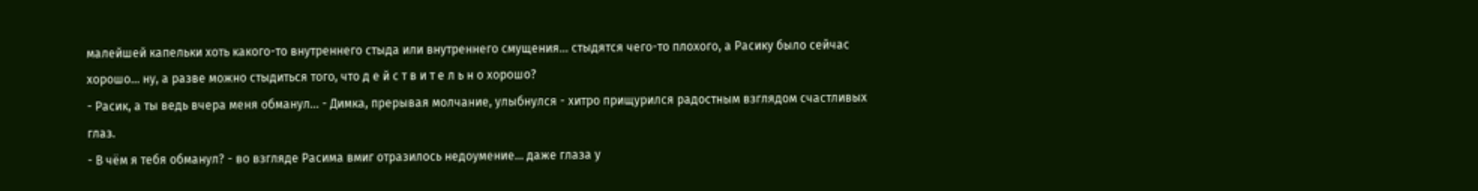малейшей капельки хоть какого-то внутреннего стыда или внутреннего смущения... стыдятся чего-то плохого, а Расику было сейчас хорошо... ну, а разве можно стыдиться того, что д е й с т в и т е л ь н о хорошо?
- Расик, а ты ведь вчера меня обманул... - Димка, прерывая молчание, улыбнулся - хитро прищурился радостным взглядом счастливых глаз.
- В чём я тебя обманул? - во взгляде Расима вмиг отразилось недоумение... даже глаза у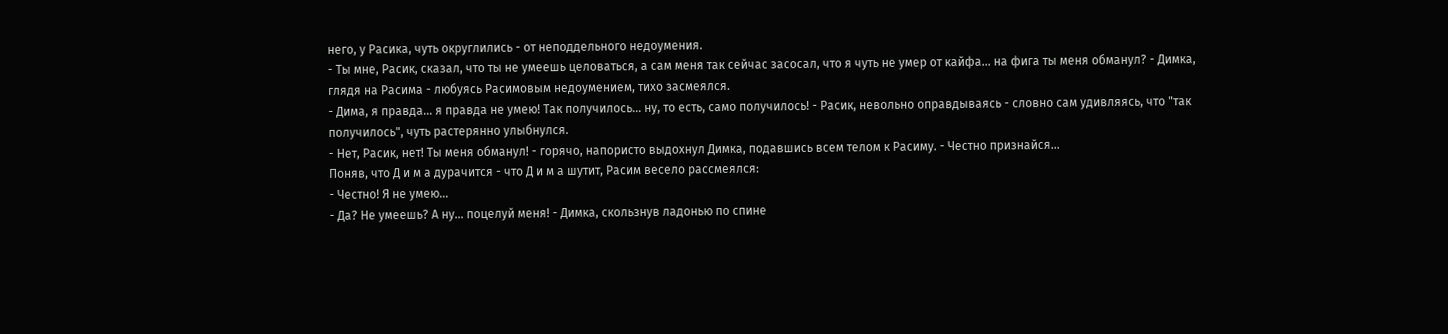него, у Расика, чуть округлились - от неподдельного недоумения.
- Ты мне, Расик, сказал, что ты не умеешь целоваться, а сам меня так сейчас засосал, что я чуть не умер от кайфа... на фига ты меня обманул? - Димка, глядя на Расима - любуясь Расимовым недоумением, тихо засмеялся.
- Дима, я правда... я правда не умею! Так получилось... ну, то есть, само получилось! - Расик, невольно оправдываясь - словно сам удивляясь, что "так получилось", чуть растерянно улыбнулся.
- Нет, Расик, нет! Ты меня обманул! - горячо, напористо выдохнул Димка, подавшись всем телом к Расиму. - Честно признайся...
Поняв, что Д и м а дурачится - что Д и м а шутит, Расим весело рассмеялся:
- Честно! Я не умею...
- Да? Не умеешь? А ну... поцелуй меня! - Димка, скользнув ладонью по спине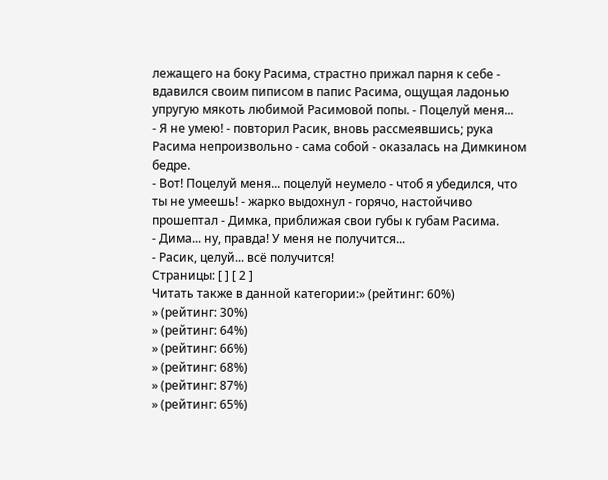лежащего на боку Расима, страстно прижал парня к себе - вдавился своим пиписом в папис Расима, ощущая ладонью упругую мякоть любимой Расимовой попы. - Поцелуй меня...
- Я не умею! - повторил Расик, вновь рассмеявшись; рука Расима непроизвольно - сама собой - оказалась на Димкином бедре.
- Вот! Поцелуй меня... поцелуй неумело - чтоб я убедился, что ты не умеешь! - жарко выдохнул - горячо, настойчиво прошептал - Димка, приближая свои губы к губам Расима.
- Дима... ну, правда! У меня не получится...
- Расик, целуй... всё получится!
Страницы: [ ] [ 2 ]
Читать также в данной категории:» (рейтинг: 60%)
» (рейтинг: 30%)
» (рейтинг: 64%)
» (рейтинг: 66%)
» (рейтинг: 68%)
» (рейтинг: 87%)
» (рейтинг: 65%)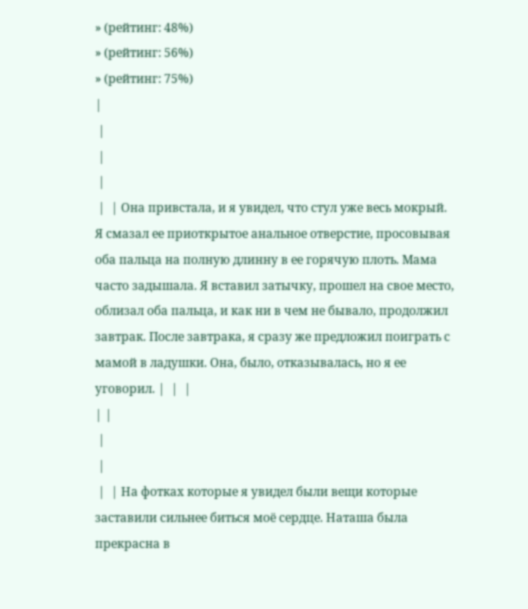» (рейтинг: 48%)
» (рейтинг: 56%)
» (рейтинг: 75%)
|
 |
 |
 |
 |  | Она привстала, и я увидел, что стул уже весь мокрый. Я смазал ее приоткрытое анальное отверстие, просовывая оба пальца на полную длинну в ее горячую плоть. Мама часто задышала. Я вставил затычку, прошел на свое место, облизал оба пальца, и как ни в чем не бывало, продолжил завтрак. После завтрака, я сразу же предложил поиграть с мамой в ладушки. Она, было, отказывалась, но я ее уговорил. |  |  |
| |
 |
 |
 |  | На фотках которые я увидел были вещи которые заставили сильнее биться моё сердце. Наташа была прекрасна в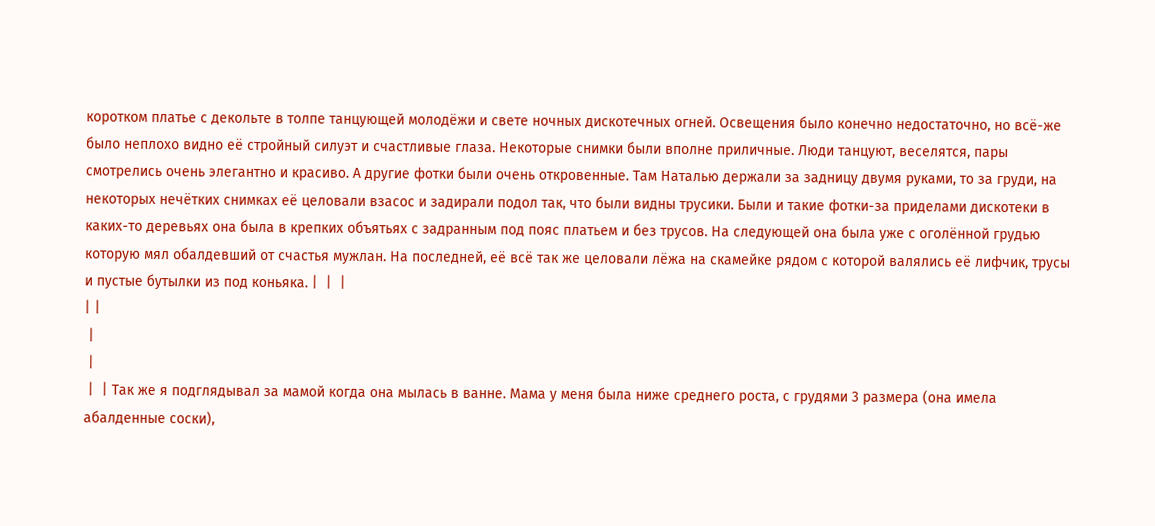коротком платье с декольте в толпе танцующей молодёжи и свете ночных дискотечных огней. Освещения было конечно недостаточно, но всё-же было неплохо видно её стройный силуэт и счастливые глаза. Некоторые снимки были вполне приличные. Люди танцуют, веселятся, пары смотрелись очень элегантно и красиво. А другие фотки были очень откровенные. Там Наталью держали за задницу двумя руками, то за груди, на некоторых нечётких снимках её целовали взасос и задирали подол так, что были видны трусики. Были и такие фотки-за приделами дискотеки в каких-то деревьях она была в крепких объятьях с задранным под пояс платьем и без трусов. На следующей она была уже с оголённой грудью которую мял обалдевший от счастья мужлан. На последней, её всё так же целовали лёжа на скамейке рядом с которой валялись её лифчик, трусы и пустые бутылки из под коньяка. |  |  |
| |
 |
 |
 |  | Так же я подглядывал за мамой когда она мылась в ванне. Мама у меня была ниже среднего роста, с грудями 3 размера (она имела абалденные соски),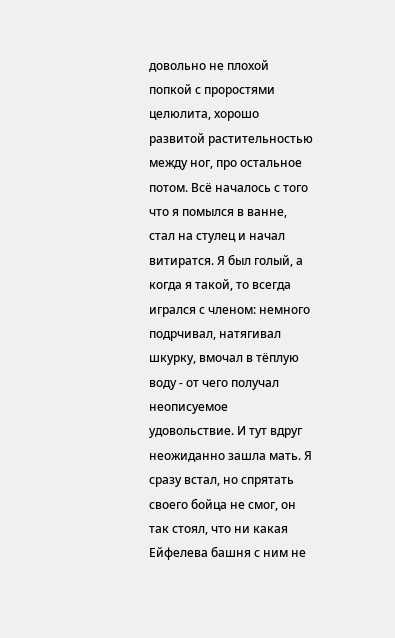довольно не плохой попкой с проростями целюлита, хорошо развитой растительностью между ног, про остальное потом. Всё началось с того что я помылся в ванне, стал на стулец и начал витиратся. Я был голый, а когда я такой, то всегда игрался с членом: немного подрчивал, натягивал шкурку, вмочал в тёплую воду - от чего получал неописуемое удовольствие. И тут вдруг неожиданно зашла мать. Я сразу встал, но спрятать своего бойца не смог, он так стоял, что ни какая Ейфелева башня с ним не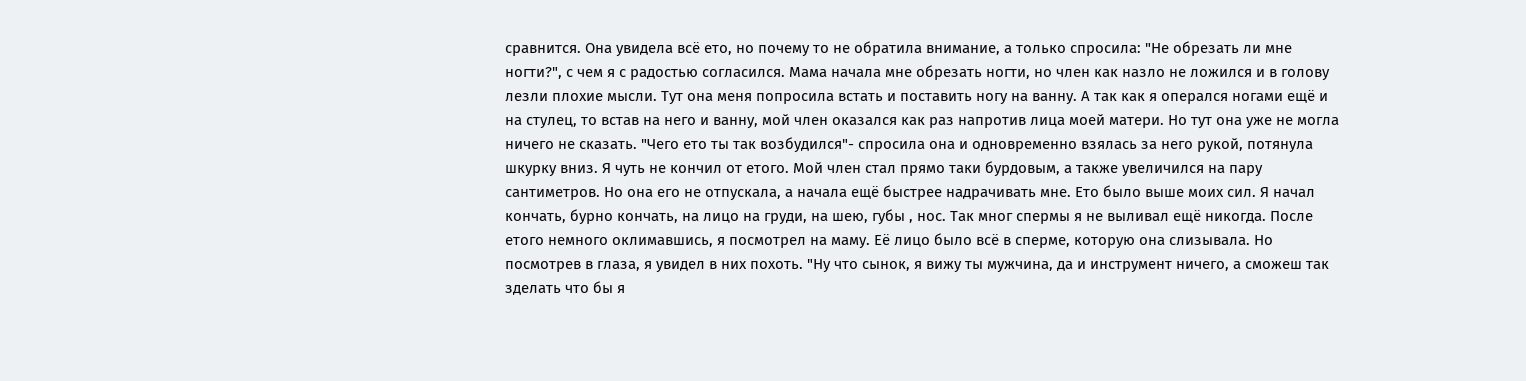сравнится. Она увидела всё ето, но почему то не обратила внимание, а только спросила: "Не обрезать ли мне ногти?", с чем я с радостью согласился. Мама начала мне обрезать ногти, но член как назло не ложился и в голову лезли плохие мысли. Тут она меня попросила встать и поставить ногу на ванну. А так как я оперался ногами ещё и на стулец, то встав на него и ванну, мой член оказался как раз напротив лица моей матери. Но тут она уже не могла ничего не сказать. "Чего ето ты так возбудился"- спросила она и одновременно взялась за него рукой, потянула шкурку вниз. Я чуть не кончил от етого. Мой член стал прямо таки бурдовым, а также увеличился на пару сантиметров. Но она его не отпускала, а начала ещё быстрее надрачивать мне. Ето было выше моих сил. Я начал кончать, бурно кончать, на лицо на груди, на шею, губы , нос. Так мног спермы я не выливал ещё никогда. После етого немного оклимавшись, я посмотрел на маму. Её лицо было всё в сперме, которую она слизывала. Но посмотрев в глаза, я увидел в них похоть. "Ну что сынок, я вижу ты мужчина, да и инструмент ничего, а сможеш так зделать что бы я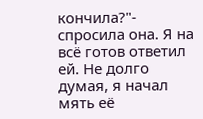кончила?"- спросила она. Я на всё готов ответил ей. Не долго думая, я начал мять её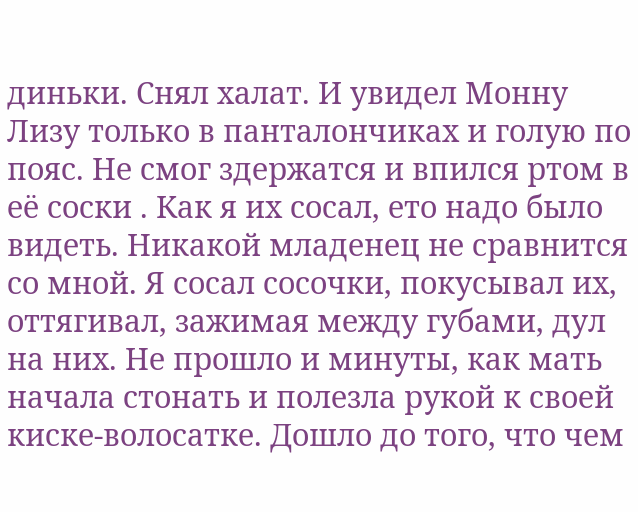диньки. Снял халат. И увидел Монну Лизу только в панталончиках и голую по пояс. Не смог здержатся и впился ртом в её соски . Как я их сосал, ето надо было видеть. Никакой младенец не сравнится со мной. Я сосал сосочки, покусывал их, оттягивал, зажимая между губами, дул на них. Не прошло и минуты, как мать начала стонать и полезла рукой к своей киске-волосатке. Дошло до того, что чем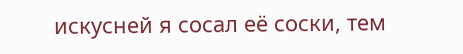искусней я сосал её соски, тем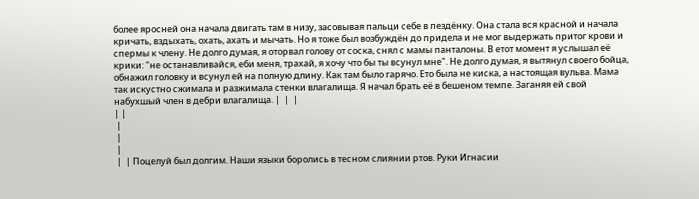более яросней она начала двигать там в низу, засовывая пальци себе в пездёнку. Она стала вся красной и начала кричать, вздыхать, охать, ахать и мычать. Но я тоже был возбуждён до придела и не мог выдержать притог крови и спермы к члену. Не долго думая, я оторвал голову от соска, снял с мамы панталоны. В етот момент я услышал её крики: "не останавливайся, еби меня, трахай, я хочу что бы ты всунул мне". Не долго думая, я вытянул своего бойца, обнажил головку и всунул ей на полную длину. Как там было гарячо. Ето была не киска, а настоящая вульва. Мама так искустно сжимала и разжимала стенки влагалища. Я начал брать её в бешеном темпе. Заганяя ей свой набухшый член в дебри влагалища. |  |  |
| |
 |
 |
 |
 |  | Поцелуй был долгим. Наши языки боролись в тесном слиянии ртов. Руки Игнасии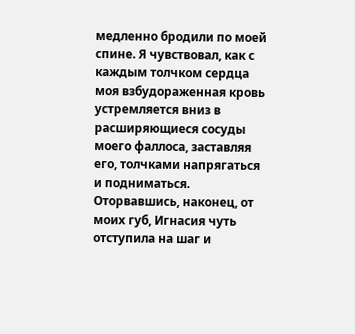медленно бродили по моей спине. Я чувствовал, как с каждым толчком сердца моя взбудораженная кровь устремляется вниз в расширяющиеся сосуды моего фаллоса, заставляя его, толчками напрягаться и подниматься. Оторвавшись, наконец, от моих губ, Игнасия чуть отступила на шаг и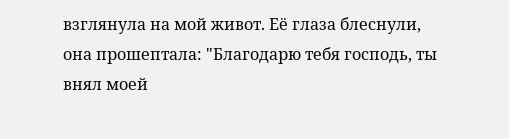взглянула на мой живот. Её глаза блеснули, она прошептала: "Благодарю тебя господь, ты внял моей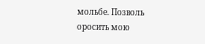мольбе. Позволь оросить мою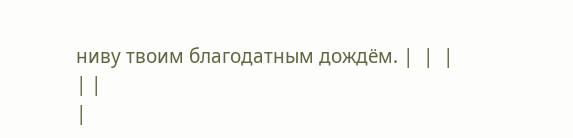ниву твоим благодатным дождём. |  |  |
| |
|